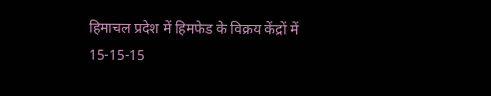हिमाचल प्रदेश में हिमफेड के विक्रय केंद्रों में 15-15-15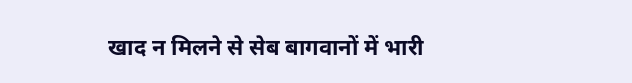खाद न मिलने से सेब बागवानों में भारी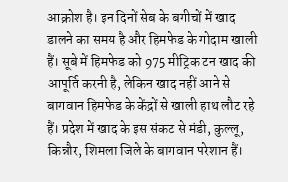आक्रोश है। इन दिनों सेब के बगीचों में खाद डालने का समय है और हिमफेड के गोदाम खाली हैं। सूबे में हिमफेड को 975 मीट्रिक टन खाद की आपूर्ति करनी है, लेकिन खाद नहीं आने से बागवान हिमफेड के केंद्रों से खाली हाथ लौट रहे हैं। प्रदेश में खाद के इस संकट से मंडी, कुल्लू, किन्नौर, शिमला जिले के बागवान परेशान हैं।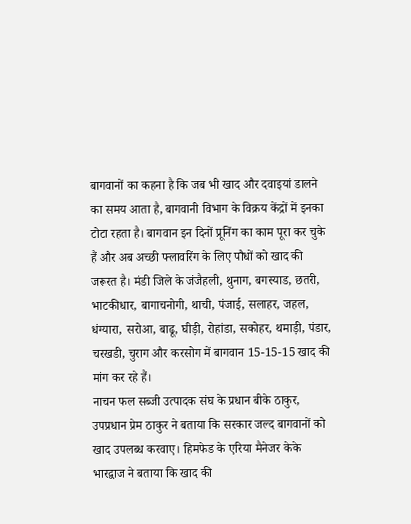बागवानों का कहना है कि जब भी खाद और दवाइयां डालने का समय आता है, बागवानी विभाग के विक्रय केंद्रों में इनका टोटा रहता है। बागवान इन दिनों प्रूनिंग का काम पूरा कर चुके हैं और अब अच्छी फ्लावरिंग के लिए पौधों को खाद की जरूरत है। मंडी जिले के जंजैहली, थुनाग, बगस्याड, छतरी, भाटकीधार, बागाचनोगी, थाची, पंजाई, सलाहर, जहल, धंग्यारा, सरोआ, बाढू, घीड़ी, रोहांडा, सकोहर, थमाड़ी, पंडार, चरखडी, चुराग और करसोग में बागवान 15-15-15 खाद की मांग कर रहे हैं।
नाचन फल सब्जी उत्पादक संघ के प्रधान बीके ठाकुर, उपप्रधान प्रेम ठाकुर ने बताया कि सरकार जल्द बागवानों को खाद उपलब्ध करवाए। हिमफेड के एरिया मैनेजर केके भारद्वाज ने बताया कि खाद की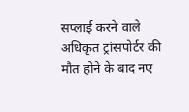सप्लाई करने वाले अधिकृत ट्रांसपोर्टर की मौत होने के बाद नए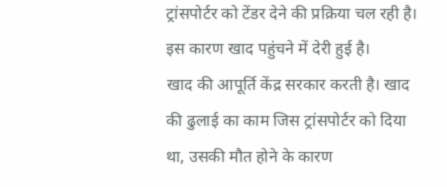ट्रांसपोर्टर को टेंडर देने की प्रक्रिया चल रही है। इस कारण खाद पहुंचने में देरी हुई है।
खाद की आपूर्ति केंद्र सरकार करती है। खाद की ढुलाई का काम जिस ट्रांसपोर्टर को दिया था, उसकी मौत होने के कारण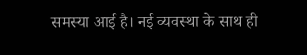समस्या आई है। नई व्यवस्था के साथ ही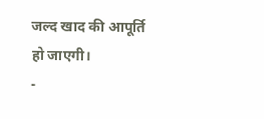जल्द खाद की आपूर्ति हो जाएगी।
-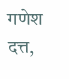गणेश दत्त,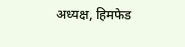अध्यक्ष, हिमफेड